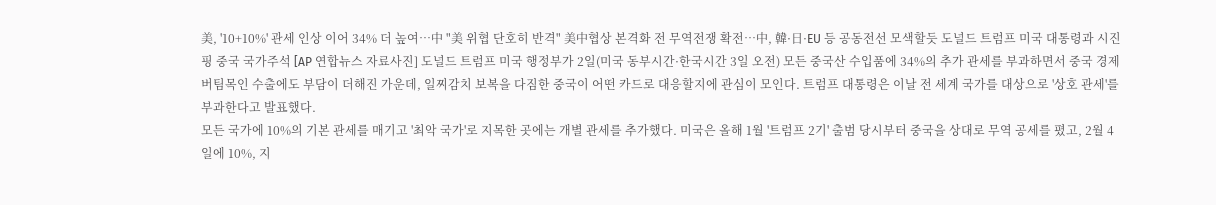美, '10+10%' 관세 인상 이어 34% 더 높여…中 "美 위협 단호히 반격" 美中협상 본격화 전 무역전쟁 확전…中, 韓·日·EU 등 공동전선 모색할듯 도널드 트럼프 미국 대통령과 시진핑 중국 국가주석 [AP 연합뉴스 자료사진] 도널드 트럼프 미국 행정부가 2일(미국 동부시간·한국시간 3일 오전) 모든 중국산 수입품에 34%의 추가 관세를 부과하면서 중국 경제 버팀목인 수출에도 부담이 더해진 가운데, 일찌감치 보복을 다짐한 중국이 어떤 카드로 대응할지에 관심이 모인다. 트럼프 대통령은 이날 전 세계 국가를 대상으로 '상호 관세'를 부과한다고 발표했다.
모든 국가에 10%의 기본 관세를 매기고 '최악 국가'로 지목한 곳에는 개별 관세를 추가했다. 미국은 올해 1월 '트럼프 2기' 출범 당시부터 중국을 상대로 무역 공세를 폈고, 2월 4일에 10%, 지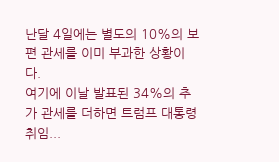난달 4일에는 별도의 10%의 보편 관세를 이미 부과한 상황이다.
여기에 이날 발표된 34%의 추가 관세를 더하면 트럼프 대통령 취임...